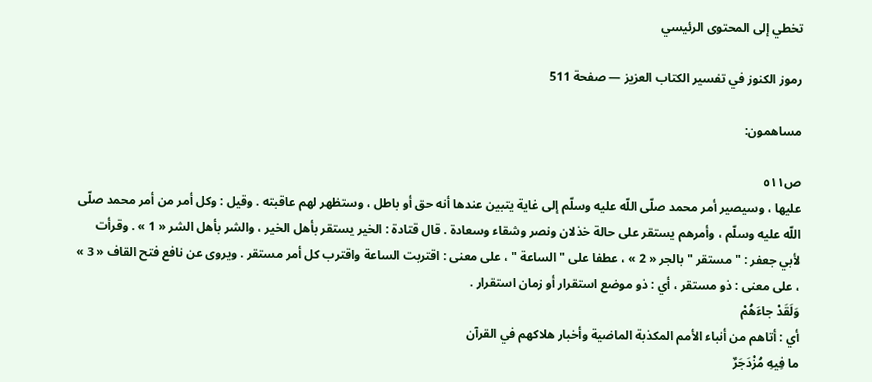تخطي إلى المحتوى الرئيسي

رموز الكنوز في تفسير الكتاب العزيز — صفحة 511

مساهمون:

ص٥١١
عليها ، وسيصير أمر محمد صلّى اللّه عليه وسلّم إلى غاية يتبين عندها أنه حق أو باطل ، وستظهر لهم عاقبته . وقيل : وكل أمر من أمر محمد صلّى اللّه عليه وسلّم ، وأمرهم يستقر على حالة خذلان ونصر وشقاء وسعادة . قال قتادة : الخير يستقر بأهل الخير ، والشر بأهل الشر « 1 » . وقرأت لأبي جعفر : " مستقر " بالجر « 2 » ، عطفا على " الساعة " ، على معنى : اقتربت الساعة واقترب كل أمر مستقر . ويروى عن نافع فتح القاف « 3 » ، على معنى : ذو مستقر ، أي : ذو موضع استقرار أو زمان استقرار .
وَلَقَدْ جاءَهُمْ
أي : أتاهم من أنباء الأمم المكذبة الماضية وأخبار هلاكهم في القرآن
ما فِيهِ مُزْدَجَرٌ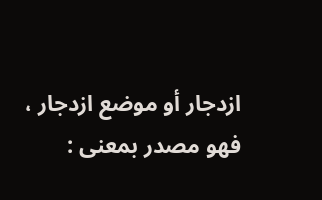ازدجار أو موضع ازدجار ، فهو مصدر بمعنى :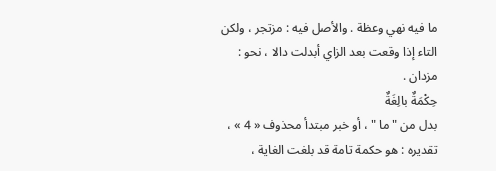ما فيه نهي وعظة . والأصل فيه : مزتجر ، ولكن التاء إذا وقعت بعد الزاي أبدلت دالا ، نحو : مزدان .
حِكْمَةٌ بالِغَةٌ
بدل من " ما " ، أو خبر مبتدأ محذوف « 4 » ، تقديره : هو حكمة تامة قد بلغت الغاية ،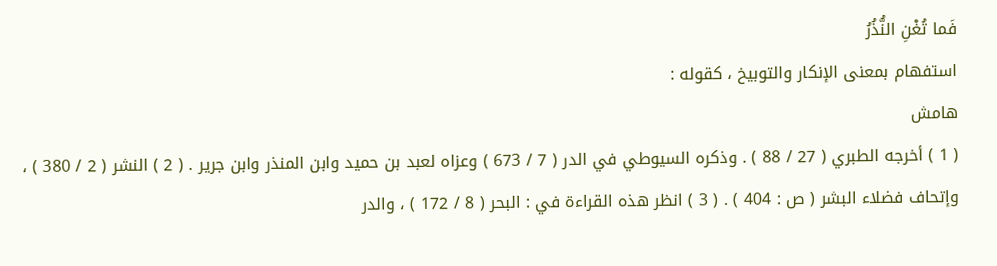فَما تُغْنِ النُّذُرُ
استفهام بمعنى الإنكار والتوبيخ ، كقوله :
هامش
( 1 ) أخرجه الطبري ( 27 / 88 ) . وذكره السيوطي في الدر ( 7 / 673 ) وعزاه لعبد بن حميد وابن المنذر وابن جرير . ( 2 ) النشر ( 2 / 380 ) ، وإتحاف فضلاء البشر ( ص : 404 ) . ( 3 ) انظر هذه القراءة في : البحر ( 8 / 172 ) ، والدر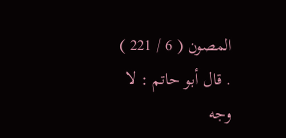المصون ( 6 / 221 ) . قال أبو حاتم : لا وجه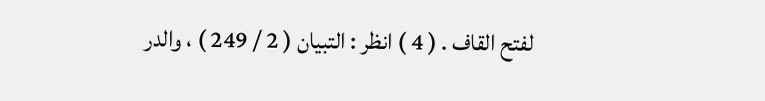لفتح القاف . ( 4 ) انظر : التبيان ( 2 / 249 ) ، والدر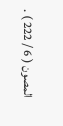المصون ( 6 / 222 ) .